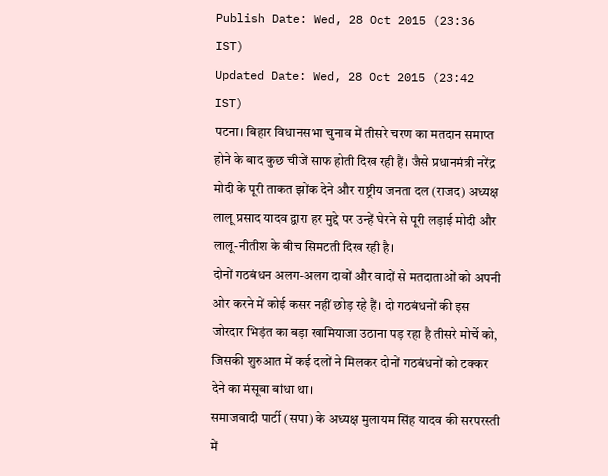Publish Date: Wed, 28 Oct 2015 (23:36 IST)
Updated Date: Wed, 28 Oct 2015 (23:42 IST)
पटना। बिहार विधानसभा चुनाव में तीसरे चरण का मतदान समाप्त होने के बाद कुछ चीजें साफ होती दिख रही हैं। जैसे प्रधानमंत्री नरेंद्र मोदी के पूरी ताकत झोंक देने और राष्ट्रीय जनता दल (राजद) अध्यक्ष लालू प्रसाद यादव द्वारा हर मुद्दे पर उन्हें घेरने से पूरी लड़ाई मोदी और लालू-नीतीश के बीच सिमटती दिख रही है।
दोनों गठबंधन अलग-अलग दावों और वादों से मतदाताओं को अपनी ओर करने में कोई कसर नहीं छोड़ रहे हैं। दो गठबंधनों की इस जोरदार भिड़ंत का बड़ा खामियाजा उठाना पड़ रहा है तीसरे मोर्चे को, जिसकी शुरुआत में कई दलों ने मिलकर दोनों गठबंधनों को टक्कर देने का मंसूबा बांधा था।
समाजवादी पार्टी (सपा) के अध्यक्ष मुलायम सिंह यादव की सरपरस्ती में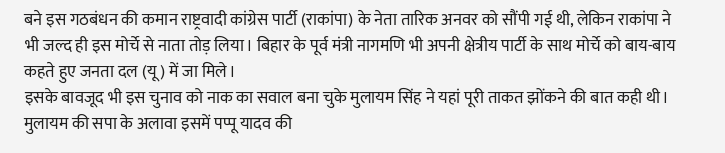बने इस गठबंधन की कमान राष्ट्रवादी कांग्रेस पार्टी (राकांपा) के नेता तारिक अनवर को सौंपी गई थी, लेकिन राकांपा ने भी जल्द ही इस मोर्चे से नाता तोड़ लिया। बिहार के पूर्व मंत्री नागमणि भी अपनी क्षेत्रीय पार्टी के साथ मोर्चे को बाय-बाय कहते हुए जनता दल (यू) में जा मिले।
इसके बावजूद भी इस चुनाव को नाक का सवाल बना चुके मुलायम सिंह ने यहां पूरी ताकत झोंकने की बात कही थी। मुलायम की सपा के अलावा इसमें पप्पू यादव की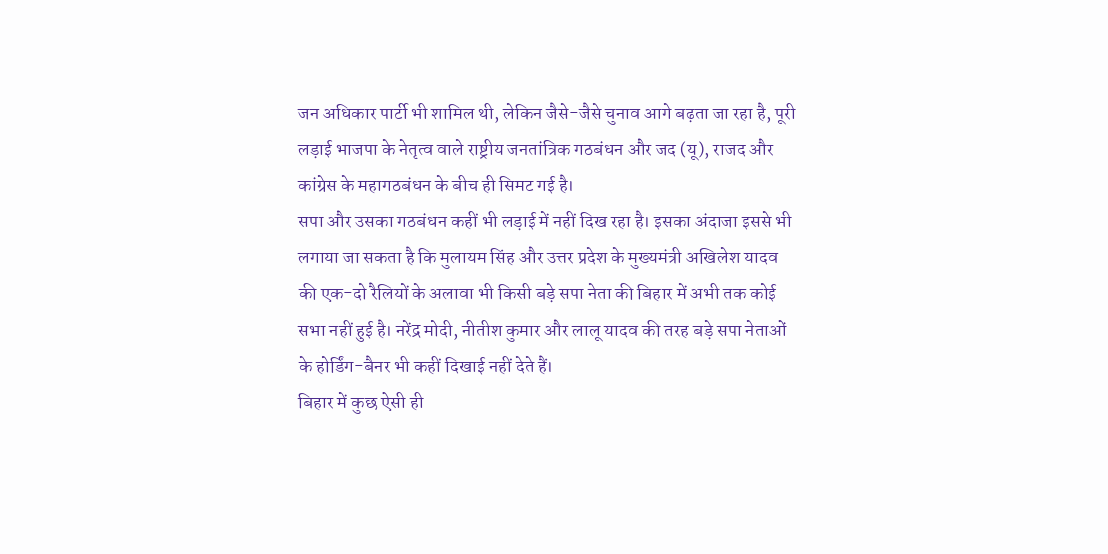जन अधिकार पार्टी भी शामिल थी, लेकिन जैसे-जैसे चुनाव आगे बढ़ता जा रहा है, पूरी लड़ाई भाजपा के नेतृत्व वाले राष्ट्रीय जनतांत्रिक गठबंधन और जद (यू), राजद और कांग्रेस के महागठबंधन के बीच ही सिमट गई है।
सपा और उसका गठबंधन कहीं भी लड़ाई में नहीं दिख रहा है। इसका अंदाजा इससे भी लगाया जा सकता है कि मुलायम सिंह और उत्तर प्रदेश के मुख्यमंत्री अखिलेश यादव की एक-दो रैलियों के अलावा भी किसी बड़े सपा नेता की बिहार में अभी तक कोई सभा नहीं हुई है। नरेंद्र मोदी, नीतीश कुमार और लालू यादव की तरह बड़े सपा नेताओं के होर्डिंग-बैनर भी कहीं दिखाई नहीं देते हैं।
बिहार में कुछ ऐसी ही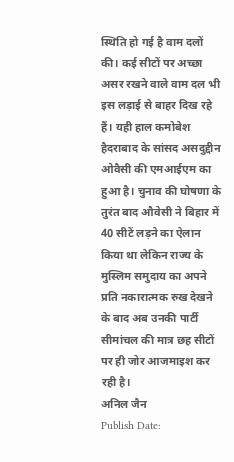स्थिति हो गई है वाम दलों की। कई सीटों पर अच्छा असर रखने वाले वाम दल भी इस लड़ाई से बाहर दिख रहे हैं। यही हाल कमोबेश हैदराबाद के सांसद असदुद्दीन ओवैसी की एमआईएम का हुआ है। चुनाव की घोषणा के तुरंत बाद औवेसी ने बिहार में 40 सीटें लड़ने का ऐलान किया था लेकिन राज्य के मुस्लिम समुदाय का अपने प्रति नकारात्मक रुख देखने के बाद अब उनकी पार्टी सीमांचल की मात्र छह सीटों पर ही जोर आजमाइश कर रही है।
अनिल जैन
Publish Date: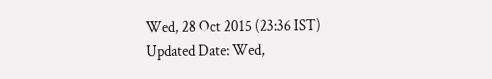Wed, 28 Oct 2015 (23:36 IST)
Updated Date: Wed,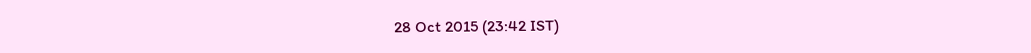28 Oct 2015 (23:42 IST)